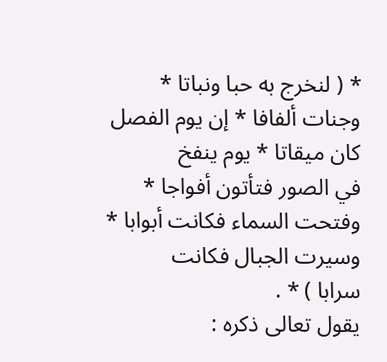* ( لنخرج به حبا ونباتا * وجنات ألفافا * إن يوم الفصل كان ميقاتا * يوم ينفخ
في الصور فتأتون أفواجا * وفتحت السماء فكانت أبوابا * وسيرت الجبال فكانت
سرابا ) * .
يقول تعالى ذكره :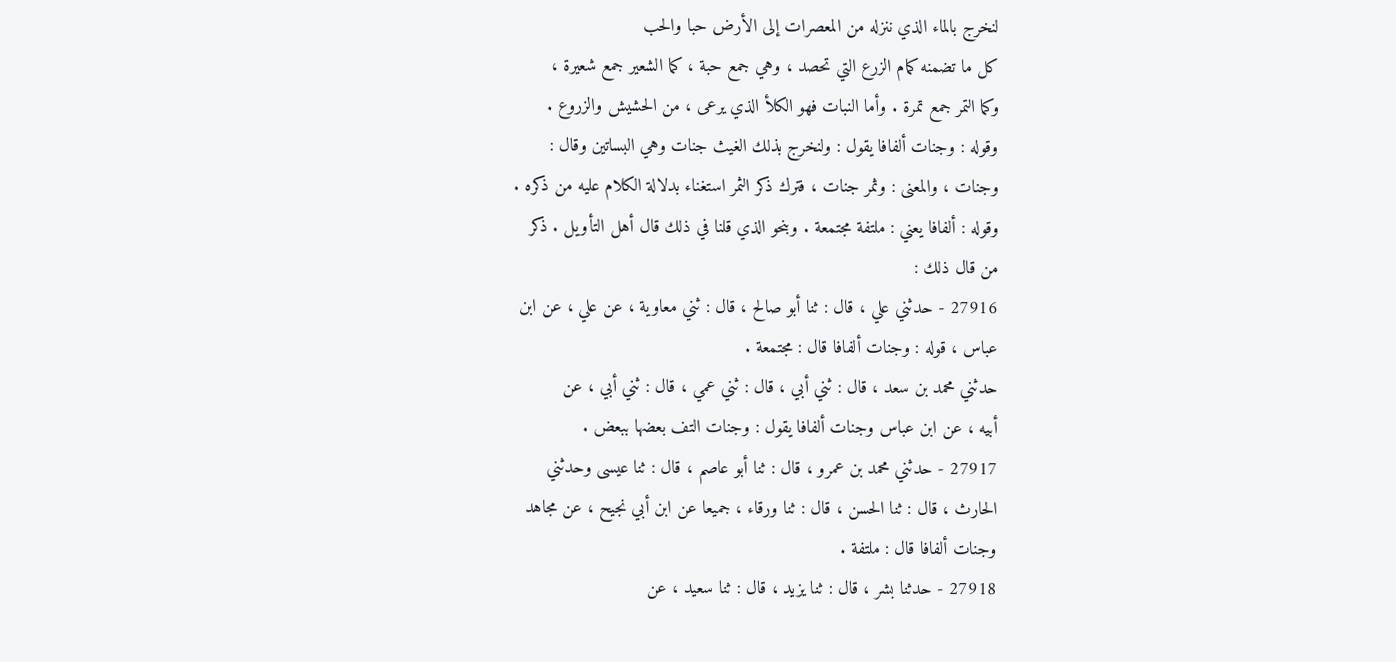لنخرج بالماء الذي ننزله من المعصرات إلى الأرض حبا والحب
كل ما تضمنه كمام الزرع التي تحصد ، وهي جمع حبة ، كما الشعير جمع شعيرة ،
وكما التمر جمع تمرة . وأما النبات فهو الكلأ الذي يرعى ، من الحشيش والزروع .
وقوله : وجنات ألفافا يقول : ولنخرج بذلك الغيث جنات وهي البساتين وقال :
وجنات ، والمعنى : وثمر جنات ، فترك ذكر الثمر استغناء بدلالة الكلام عليه من ذكره .
وقوله : ألفافا يعني : ملتفة مجتمعة . وبنحو الذي قلنا في ذلك قال أهل التأويل . ذكر
من قال ذلك :
27916 - حدثني علي ، قال : ثنا أبو صالح ، قال : ثني معاوية ، عن علي ، عن ابن
عباس ، قوله : وجنات ألفافا قال : مجتمعة .
حدثني محمد بن سعد ، قال : ثني أبي ، قال : ثني عمي ، قال : ثني أبي ، عن
أبيه ، عن ابن عباس وجنات ألفافا يقول : وجنات التف بعضها ببعض .
27917 - حدثني محمد بن عمرو ، قال : ثنا أبو عاصم ، قال : ثنا عيسى وحدثني
الحارث ، قال : ثنا الحسن ، قال : ثنا ورقاء ، جميعا عن ابن أبي نجيح ، عن مجاهد
وجنات ألفافا قال : ملتفة .
27918 - حدثنا بشر ، قال : ثنا يزيد ، قال : ثنا سعيد ، عن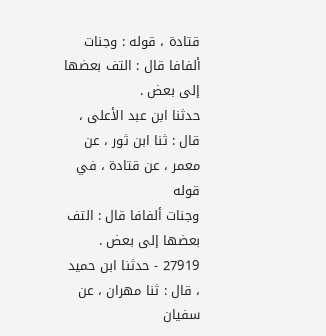قتادة ، قوله : وجنات
ألفافا قال : التف بعضها إلى بعض .
حدثنا ابن عبد الأعلى ، قال : ثنا ابن ثور ، عن معمر ، عن قتادة ، في قوله
وجنات ألفافا قال : التف بعضها إلى بعض .
27919 - حدثنا ابن حميد ، قال : ثنا مهران ، عن سفيان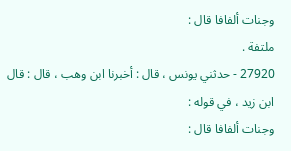وجنات ألفافا قال :
ملتفة .
27920 - حدثني يونس ، قال : أخبرنا ابن وهب ، قال : قال ابن زيد ، في قوله :
وجنات ألفافا قال :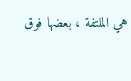هي الملتفة ، بعضها فوق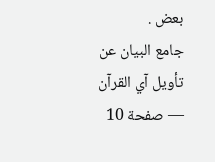بعض .
جامع البيان عن تأويل آي القرآن — صفحة 10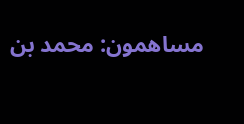مساهمون: محمد بن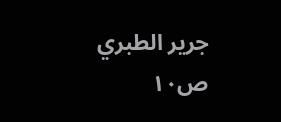جرير الطبري
ص١٠